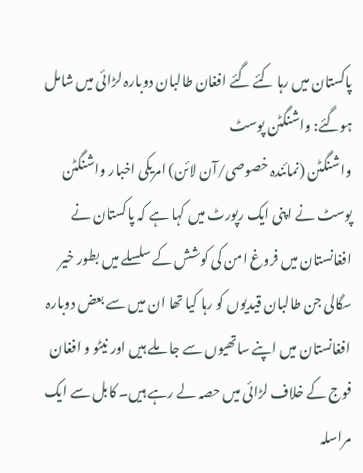پاکستان میں رہا کئے گئے افغان طالبان دوبارہ لڑائی میں شامل ہوگئے: واشنگٹن پوسٹ
واشنگٹن (نمائندہ خصوصی/آن لائن) امریکی اخبار واشنگٹن پوسٹ نے اپنی ایک رپورٹ میں کہا ہے کہ پاکستان نے افغانستان میں فروغ امن کی کوشش کے سلسلے میں بطور خیر سگالی جن طالبان قیدیوں کو رہا کیا تھا ان میں سے بعض دوبارہ افغانستان میں اپنے ساتھیوں سے جا ملے ہیں اور نیٹو و افغان فوج کے خلاف لڑائی میں حصہ لے رہے ہیں۔ کابل سے ایک مراسلہ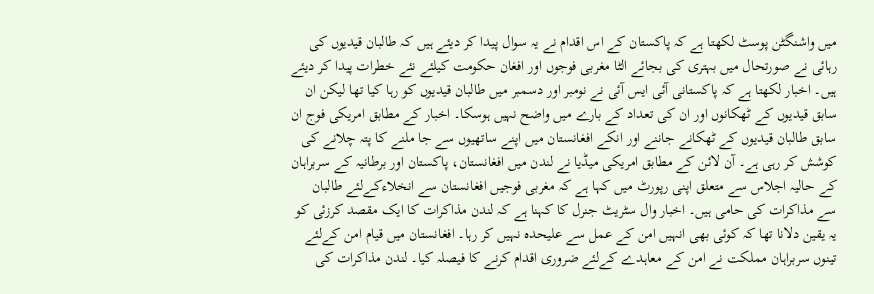میں واشنگٹن پوسٹ لکھتا ہے کہ پاکستان کے اس اقدام نے یہ سوال پیدا کر دیئے ہیں کہ طالبان قیدیوں کی رہائی نے صورتحال میں بہتری کی بجائے الٹا مغربی فوجوں اور افغان حکومت کیلئے نئے خطرات پیدا کر دیئے ہیں۔ اخبار لکھتا ہے کہ پاکستانی آئی ایس آئی نے نومبر اور دسمبر میں طالبان قیدیوں کو رہا کیا تھا لیکن ان سابق قیدیوں کے ٹھکانوں اور ان کی تعداد کے بارے میں واضح نہیں ہوسکا۔ اخبار کے مطابق امریکی فوج ان سابق طالبان قیدیوں کے ٹھکانے جاننے اور انکے افغانستان میں اپنے ساتھیوں سے جا ملنے کا پتہ چلانے کی کوشش کر رہی ہے۔ آن لائن کے مطابق امریکی میڈیا نے لندن میں افغانستان، پاکستان اور برطانیہ کے سربراہان کے حالیہ اجلاس سے متعلق اپنی رپورٹ میں کہا ہے کہ مغربی فوجیں افغانستان سے انخلاءکےلئے طالبان سے مذاکرات کی حامی ہیں۔ اخبار وال سٹریٹ جنرل کا کہنا ہے کہ لندن مذاکرات کا ایک مقصد کرزئی کو یہ یقین دلانا تھا کہ کوئی بھی انہیں امن کے عمل سے علیحدہ نہیں کر رہا۔ افغانستان میں قیام امن کےلئے تینوں سربراہان مملکت نے امن کے معاہدے کےلئے ضروری اقدام کرنے کا فیصلہ کیا۔ لندن مذاکرات کی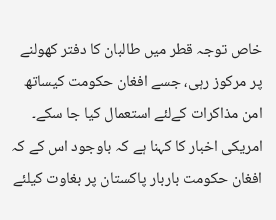خاص توجہ قطر میں طالبان کا دفتر کھولنے پر مرکوز رہی، جسے افغان حکومت کیساتھ امن مذاکرات کےلئے استعمال کیا جا سکے۔ امریکی اخبار کا کہنا ہے کہ باوجود اس کے کہ افغان حکومت باربار پاکستان پر بغاوت کیلئے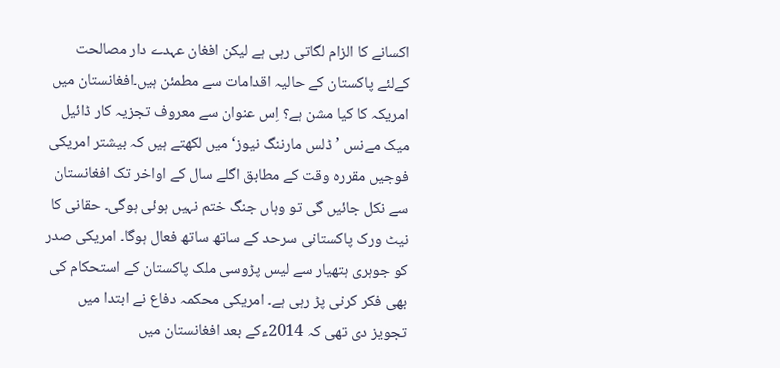اکسانے کا الزام لگاتی رہی ہے لیکن افغان عہدے دار مصالحت کےلئے پاکستان کے حالیہ اقدامات سے مطمئن ہیں۔افغانستان میں امریکہ کا کیا مشن ہے؟ اِس عنوان سے معروف تجزیہ کار ڈائیل میک مےنس ’ڈلس مارننگ نیوز‘ میں لکھتے ہیں کہ بیشتر امریکی فوجیں مقررہ وقت کے مطابق اگلے سال کے اواخر تک افغانستان سے نکل جائیں گی تو وہاں جنگ ختم نہیں ہوئی ہوگی۔ حقانی کا نیٹ ورک پاکستانی سرحد کے ساتھ ساتھ فعال ہوگا۔ امریکی صدر کو جوہری ہتھیار سے لیس پڑوسی ملک پاکستان کے استحکام کی بھی فکر کرنی پڑ رہی ہے۔ امریکی محکمہ دفاع نے ابتدا میں تجویز دی تھی کہ 2014ءکے بعد افغانستان میں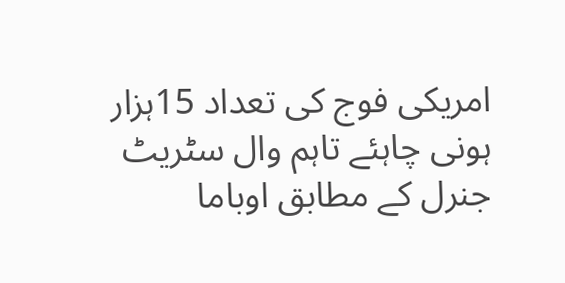امریکی فوج کی تعداد 15ہزار ہونی چاہئے تاہم وال سٹریٹ جنرل کے مطابق اوباما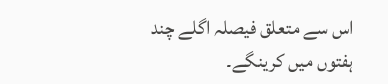اس سے متعلق فیصلہ اگلے چند ہفتوں میں کرینگے۔